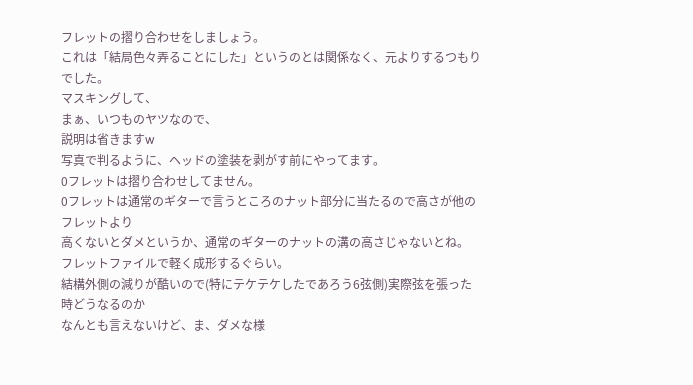フレットの摺り合わせをしましょう。
これは「結局色々弄ることにした」というのとは関係なく、元よりするつもりでした。
マスキングして、
まぁ、いつものヤツなので、
説明は省きますw
写真で判るように、ヘッドの塗装を剥がす前にやってます。
0フレットは摺り合わせしてません。
0フレットは通常のギターで言うところのナット部分に当たるので高さが他のフレットより
高くないとダメというか、通常のギターのナットの溝の高さじゃないとね。
フレットファイルで軽く成形するぐらい。
結構外側の減りが酷いので(特にテケテケしたであろう6弦側)実際弦を張った時どうなるのか
なんとも言えないけど、ま、ダメな様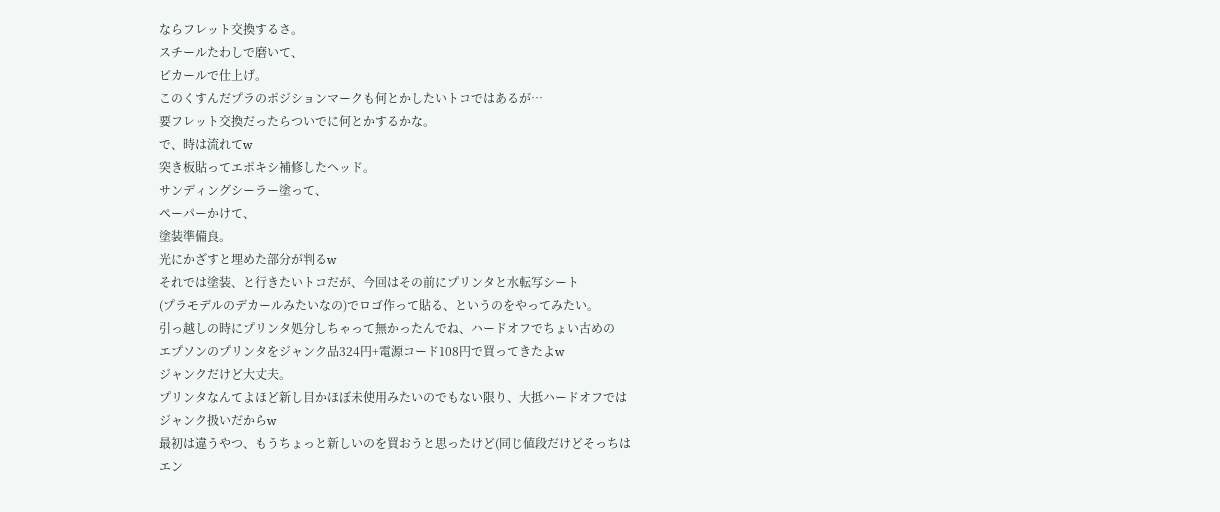ならフレット交換するさ。
スチールたわしで磨いて、
ピカールで仕上げ。
このくすんだプラのポジションマークも何とかしたいトコではあるが…
要フレット交換だったらついでに何とかするかな。
で、時は流れてw
突き板貼ってエポキシ補修したヘッド。
サンディングシーラー塗って、
ペーパーかけて、
塗装準備良。
光にかざすと埋めた部分が判るw
それでは塗装、と行きたいトコだが、今回はその前にプリンタと水転写シート
(プラモデルのデカールみたいなの)でロゴ作って貼る、というのをやってみたい。
引っ越しの時にプリンタ処分しちゃって無かったんでね、ハードオフでちょい古めの
エプソンのプリンタをジャンク品324円+電源コード108円で買ってきたよw
ジャンクだけど大丈夫。
プリンタなんてよほど新し目かほぼ未使用みたいのでもない限り、大抵ハードオフでは
ジャンク扱いだからw
最初は違うやつ、もうちょっと新しいのを買おうと思ったけど(同じ値段だけどそっちは
エン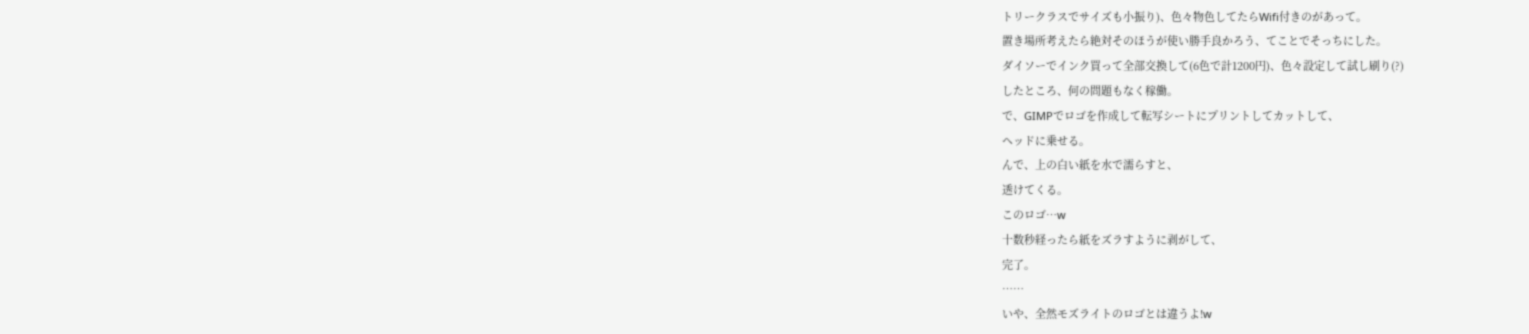トリークラスでサイズも小振り)、色々物色してたらWifi付きのがあって。
置き場所考えたら絶対そのほうが使い勝手良かろう、てことでそっちにした。
ダイソーでインク買って全部交換して(6色で計1200円)、色々設定して試し刷り(?)
したところ、何の問題もなく稼働。
で、GIMPでロゴを作成して転写シートにプリントしてカットして、
ヘッドに乗せる。
んで、上の白い紙を水で濡らすと、
透けてくる。
このロゴ…w
十数秒経ったら紙をズラすように剥がして、
完了。
……
いや、全然モズライトのロゴとは違うよ!w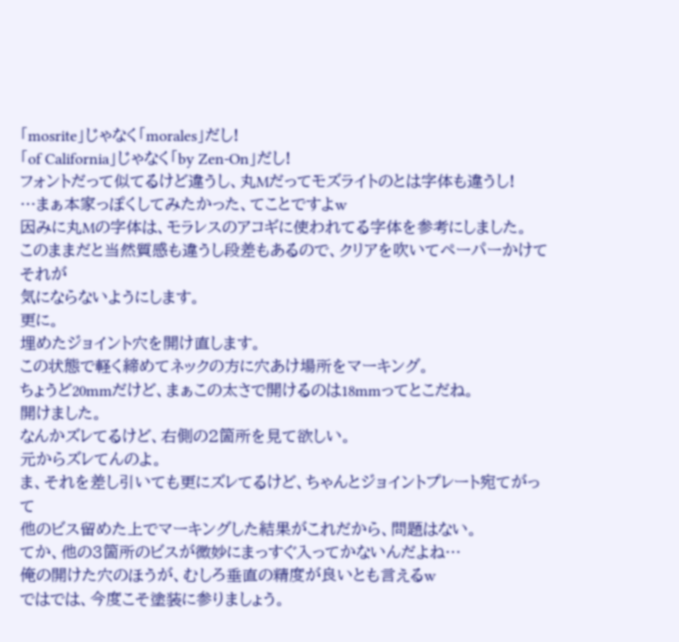「mosrite」じゃなく「morales」だし!
「of California」じゃなく「by Zen-On」だし!
フォントだって似てるけど違うし、丸Mだってモズライトのとは字体も違うし!
…まぁ本家っぽくしてみたかった、てことですよw
因みに丸Mの字体は、モラレスのアコギに使われてる字体を参考にしました。
このままだと当然質感も違うし段差もあるので、クリアを吹いてペーパーかけてそれが
気にならないようにします。
更に。
埋めたジョイント穴を開け直します。
この状態で軽く締めてネックの方に穴あけ場所をマーキング。
ちょうど20mmだけど、まぁこの太さで開けるのは18mmってとこだね。
開けました。
なんかズレてるけど、右側の2箇所を見て欲しい。
元からズレてんのよ。
ま、それを差し引いても更にズレてるけど、ちゃんとジョイントプレート宛てがって
他のビス留めた上でマーキングした結果がこれだから、問題はない。
てか、他の3箇所のビスが微妙にまっすぐ入ってかないんだよね…
俺の開けた穴のほうが、むしろ垂直の精度が良いとも言えるw
ではでは、今度こそ塗装に参りましょう。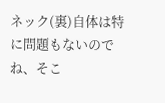ネック(裏)自体は特に問題もないのでね、そこ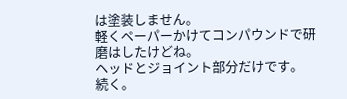は塗装しません。
軽くペーパーかけてコンパウンドで研磨はしたけどね。
ヘッドとジョイント部分だけです。
続く。